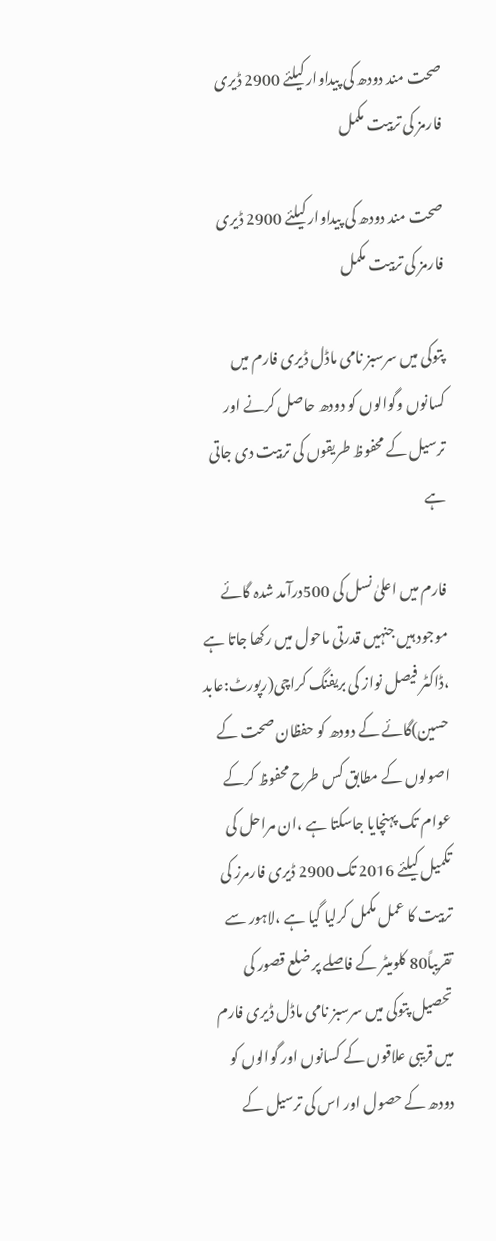صحت مند دودھ کی پیداوار کیلئے 2900 ڈیری فارمز کی تربیت مکمل

صحت مند دودھ کی پیداوار کیلئے 2900 ڈیری فارمز کی تربیت مکمل

پتوکی میں سرسبز نامی ماڈل ڈیری فارم میں کسانوں وگوالوں کو دودھ حاصل کرنے اور ترسیل کے محفوظ طریقوں کی تربیت دی جاتی ہے

فارم میں اعلیٰ نسل کی 500درآمد شدہ گائے موجود ہیں جنہیں قدرتی ماحول میں رکھا جاتا ہے ،ڈاکٹر فیصل نواز کی بریفنگ کراچی(رپورٹ:عابد حسین)گائے کے دودھ کو حفظان صحت کے اصولوں کے مطابق کس طرح محفوظ کرکے عوام تک پہنچایا جاسکتا ہے ،ان مراحل کی تکمیل کیلئے 2016 تک 2900 ڈیری فارمرز کی تربیت کا عمل مکمل کرلیا گیا ہے ،لاہور سے تقریباً80 کلومیٹر کے فاصلے پر ضلع قصور کی تحصیل پتوکی میں سرسبز نامی ماڈل ڈیری فارم میں قریبی علاقوں کے کسانوں اور گوالوں کو دودھ کے حصول اور اس کی ترسیل کے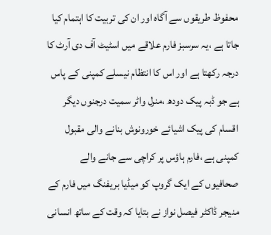محفوظ طریقوں سے آگاہ اور ان کی تربیت کا اہتمام کیا جاتا ہے ،یہ سرسبز فارم علاقے میں اسٹیٹ آف دی آرٹ کا درجہ رکھتا ہے اور اس کا انتظام نیسلے کمپنی کے پاس ہے جو ڈبہ پیک دودھ ،منرل واٹر سمیت درجنوں دیگر اقسام کی پیک اشیائے خورونوش بنانے والی مقبول کمپنی ہے ،فارم ہاؤس پر کراچی سے جانے والے صحافیوں کے ایک گروپ کو میڈیا بریفنگ میں فارم کے منیجر ڈاکٹر فیصل نواز نے بتایا کہ وقت کے ساتھ انسانی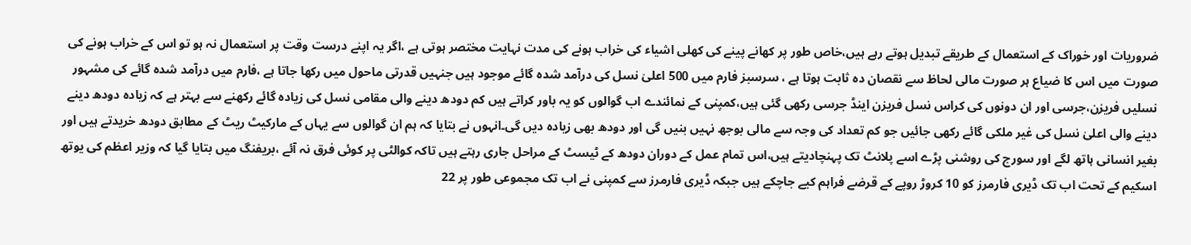ضروریات اور خوراک کے استعمال کے طریقے تبدیل ہوتے رہے ہیں،خاص طور پر کھانے پینے کی کھلی اشیاء کی خراب ہونے کی مدت نہایت مختصر ہوتی ہے ،اگر یہ اپنے درست وقت پر استعمال نہ ہو تو اس کے خراب ہونے کی صورت میں اس کا ضیاع ہر صورت مالی لحاظ سے نقصان دہ ثابت ہوتا ہے ، سرسبز فارم میں 500 اعلیٰ نسل کی درآمد شدہ گائے موجود ہیں جنہیں قدرتی ماحول میں رکھا جاتا ہے ،فارم میں درآمد شدہ گائے کی مشہور نسلیں فریزن،جرسی اور ان دونوں کی کراس نسل فریزن اینڈ جرسی رکھی گئی ہیں،کمپنی کے نمائندے اب گوالوں کو یہ باور کراتے ہیں کم دودھ دینے والی مقامی نسل کی زیادہ گائے رکھنے سے بہتر ہے کہ زیادہ دودھ دینے دینے والی اعلیٰ نسل کی غیر ملکی گائے رکھی جائیں جو کم تعداد کی وجہ سے مالی بوجھ نہیں بنیں گی اور دودھ بھی زیادہ دیں گی۔انہوں نے بتایا کہ ہم ان گوالوں سے یہاں کے مارکیٹ ریٹ کے مطابق دودھ خریدتے ہیں اور بغیر انسانی ہاتھ لگے اور سورج کی روشنی پڑے اسے پلانٹ تک پہنچادیتے ہیں،اس تمام عمل کے دوران دودھ کے ٹیسٹ کے مراحل جاری رہتے ہیں تاکہ کوالٹی پر کوئی فرق نہ آئے ،بریفنگ میں بتایا گیا کہ وزیر اعظم کی یوتھ اسکیم کے تحت اب تک ڈیری فارمرز کو 10 کروڑ روپے کے قرضے فراہم کیے جاچکے ہیں جبکہ ڈیری فارمرز سے کمپنی نے اب تک مجموعی طور پر 22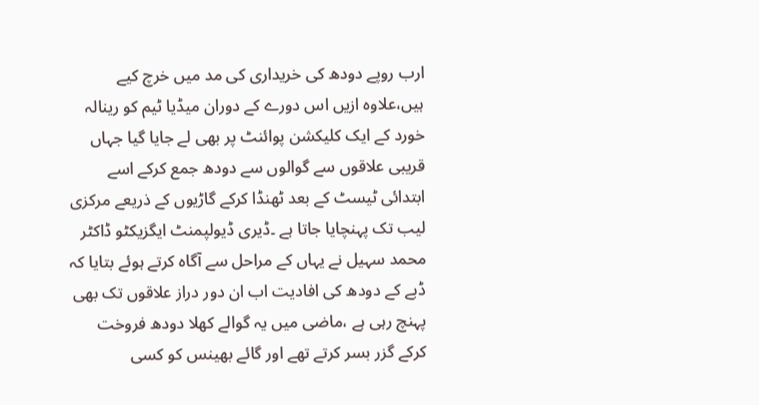ارب روپے دودھ کی خریداری کی مد میں خرچ کیے ہیں،علاوہ ازیں اس دورے کے دوران میڈیا ٹیم کو رینالہ خورد کے ایک کلیکشن پوائنٹ پر بھی لے جایا گیا جہاں قریبی علاقوں سے گوالوں سے دودھ جمع کرکے اسے ابتدائی ٹیسٹ کے بعد ٹھنڈا کرکے گاڑیوں کے ذریعے مرکزی لیب تک پہنچایا جاتا ہے ۔ڈیری ڈیولپمنٹ ایگزیکٹو ڈاکٹر محمد سہیل نے یہاں کے مراحل سے آگاہ کرتے ہوئے بتایا کہ ڈبے کے دودھ کی افادیت اب ان دور دراز علاقوں تک بھی پہنچ رہی ہے ،ماضی میں یہ گوالے کھلا دودھ فروخت کرکے گزر بسر کرتے تھے اور گائے بھینس کو کسی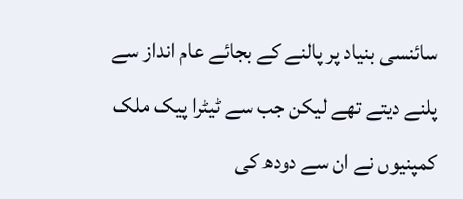سائنسی بنیاد پر پالنے کے بجائے عام انداز سے پلنے دیتے تھے لیکن جب سے ٹیٹرا پیک ملک کمپنیوں نے ان سے دودھ کی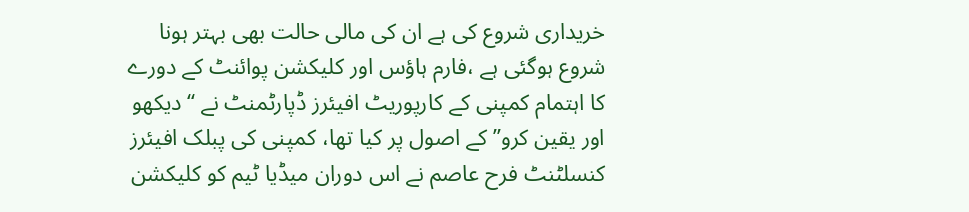خریداری شروع کی ہے ان کی مالی حالت بھی بہتر ہونا شروع ہوگئی ہے ،فارم ہاؤس اور کلیکشن پوائنٹ کے دورے کا اہتمام کمپنی کے کارپوریٹ افیئرز ڈپارٹمنٹ نے ‘‘دیکھو اور یقین کرو’’کے اصول پر کیا تھا، کمپنی کی پبلک افیئرز کنسلٹنٹ فرح عاصم نے اس دوران میڈیا ٹیم کو کلیکشن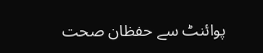پوائنٹ سے حفظان صحت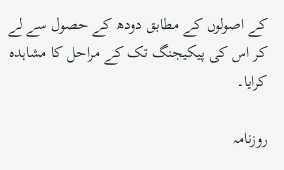کے اصولوں کے مطابق دودھ کے حصول سے لے کر اس کی پیکیجنگ تک کے مراحل کا مشاہدہ کرایا۔

روزنامہ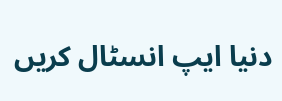دنیا ایپ انسٹال کریں